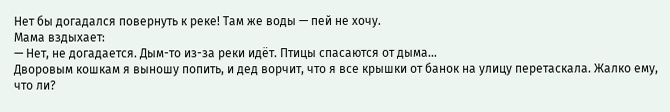Нет бы догадался повернуть к реке! Там же воды — пей не хочу.
Мама вздыхает:
— Нет, не догадается. Дым-то из-за реки идёт. Птицы спасаются от дыма…
Дворовым кошкам я выношу попить, и дед ворчит, что я все крышки от банок на улицу перетаскала. Жалко ему, что ли?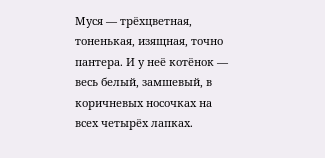Муся — трёхцветная, тоненькая, изящная, точно пантера. И у неё котёнок — весь белый, замшевый, в коричневых носочках на всех четырёх лапках.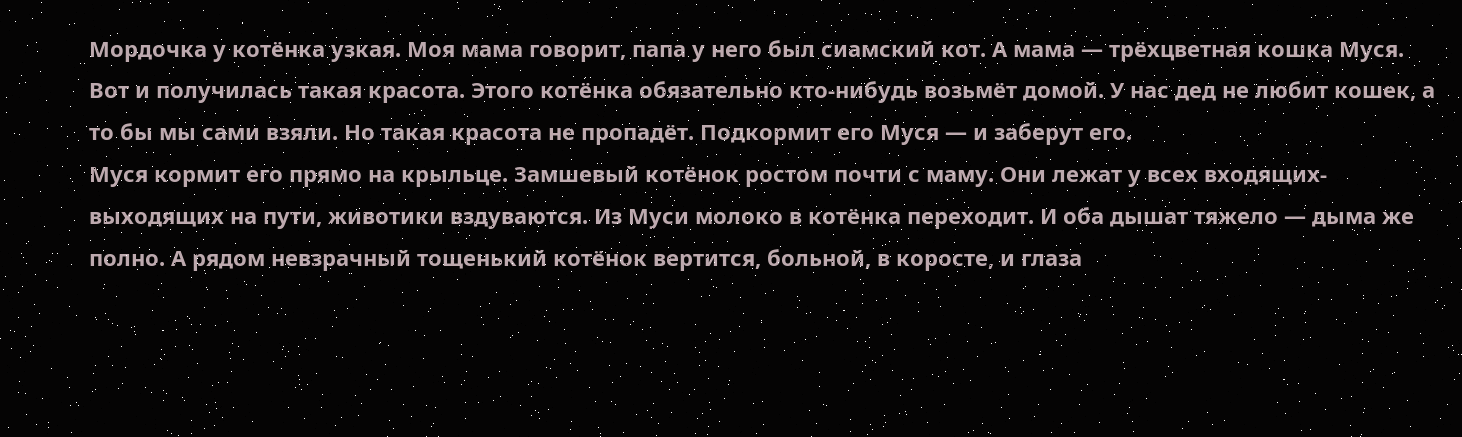Мордочка у котёнка узкая. Моя мама говорит, папа у него был сиамский кот. А мама — трёхцветная кошка Муся. Вот и получилась такая красота. Этого котёнка обязательно кто-нибудь возьмёт домой. У нас дед не любит кошек, а то бы мы сами взяли. Но такая красота не пропадёт. Подкормит его Муся — и заберут его.
Муся кормит его прямо на крыльце. Замшевый котёнок ростом почти с маму. Они лежат у всех входящих-выходящих на пути, животики вздуваются. Из Муси молоко в котёнка переходит. И оба дышат тяжело — дыма же полно. А рядом невзрачный тощенький котёнок вертится, больной, в коросте, и глаза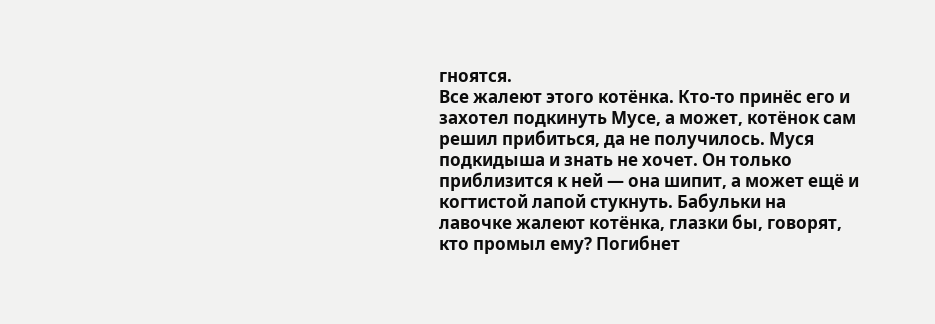гноятся.
Все жалеют этого котёнка. Кто-то принёс его и захотел подкинуть Мусе, а может, котёнок сам решил прибиться, да не получилось. Муся подкидыша и знать не хочет. Он только приблизится к ней — она шипит, а может ещё и когтистой лапой стукнуть. Бабульки на лавочке жалеют котёнка, глазки бы, говорят, кто промыл ему? Погибнет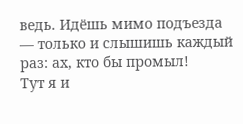ведь. Идёшь мимо подъезда — только и слышишь каждый раз: ах, кто бы промыл!
Тут я и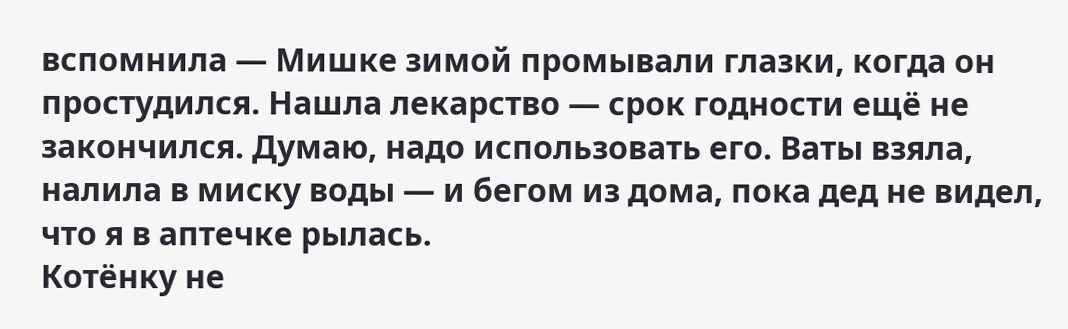вспомнила — Мишке зимой промывали глазки, когда он простудился. Нашла лекарство — срок годности ещё не закончился. Думаю, надо использовать его. Ваты взяла, налила в миску воды — и бегом из дома, пока дед не видел, что я в аптечке рылась.
Котёнку не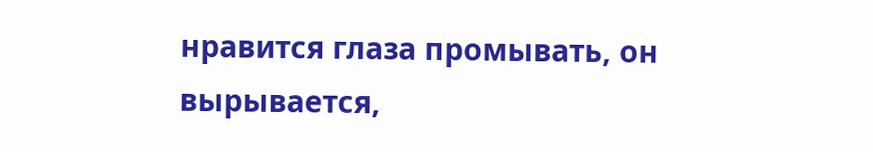нравится глаза промывать, он вырывается,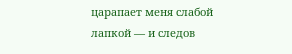царапает меня слабой лапкой — и следов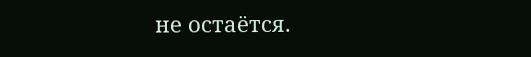не остаётся.